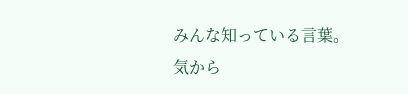みんな知っている言葉。
気から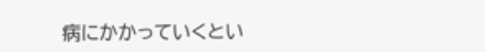病にかかっていくとい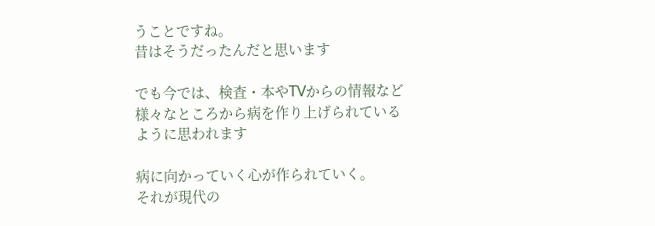うことですね。
昔はそうだったんだと思います

でも今では、検査・本やTVからの情報など
様々なところから病を作り上げられている
ように思われます

病に向かっていく心が作られていく。
それが現代の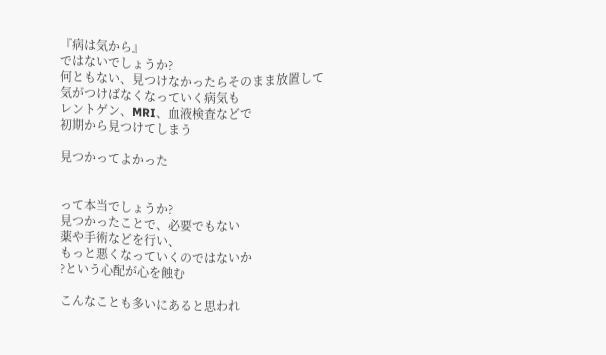『病は気から』
ではないでしょうか?
何ともない、見つけなかったらそのまま放置して
気がつけばなくなっていく病気も
レントゲン、MRI、血液検査などで
初期から見つけてしまう

見つかってよかった


って本当でしょうか?
見つかったことで、必要でもない
薬や手術などを行い、
もっと悪くなっていくのではないか
?という心配が心を蝕む

こんなことも多いにあると思われ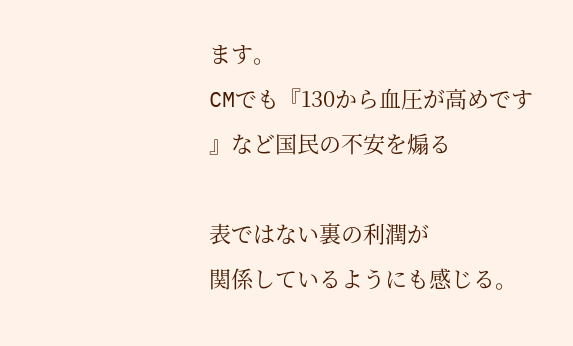ます。
CMでも『130から血圧が高めです
』など国民の不安を煽る

表ではない裏の利潤が
関係しているようにも感じる。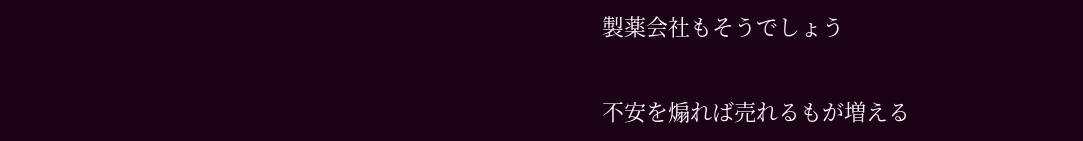製薬会社もそうでしょう

不安を煽れば売れるもが増える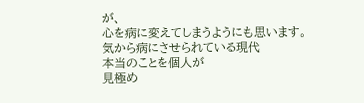が、
心を病に変えてしまうようにも思います。
気から病にさせられている現代
本当のことを個人が
見極め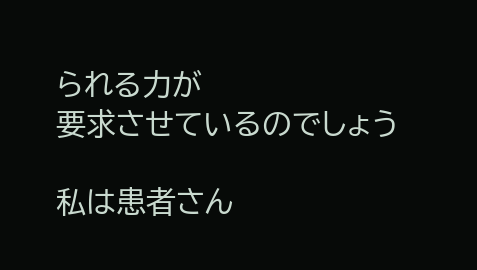られる力が
要求させているのでしょう

私は患者さん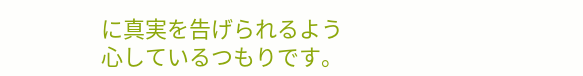に真実を告げられるよう
心しているつもりです。